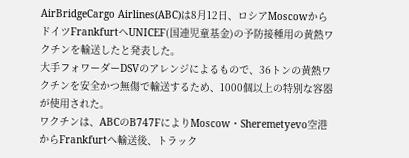AirBridgeCargo Airlines(ABC)は8月12日、ロシアMoscowからドイツFrankfurtへUNICEF(国連児童基金)の予防接種用の黄熱ワクチンを輸送したと発表した。
大手フォワーダーDSVのアレンジによるもので、36トンの黄熱ワクチンを安全かつ無傷で輸送するため、1000個以上の特別な容器が使用された。
ワクチンは、ABCのB747FによりMoscow・Sheremetyevo空港からFrankfurtへ輸送後、トラック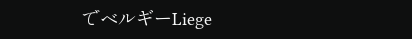でベルギーLiege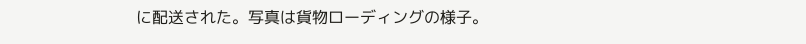に配送された。写真は貨物ローディングの様子。